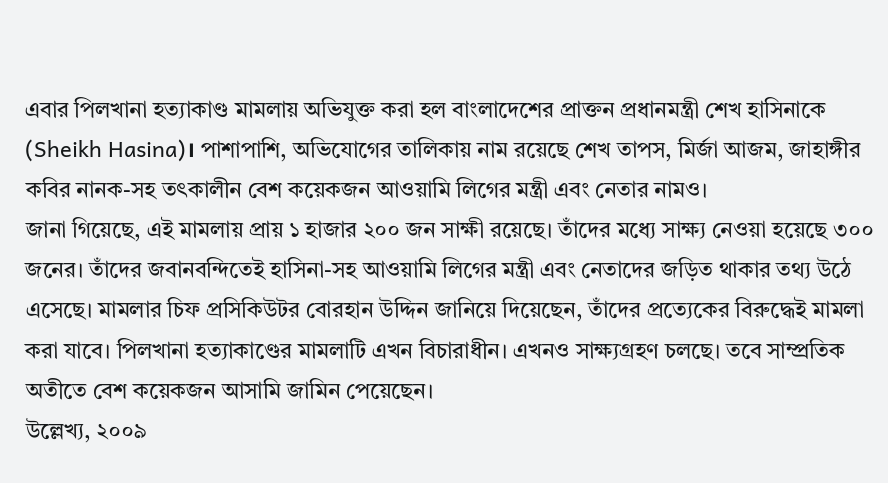এবার পিলখানা হত্যাকাণ্ড মামলায় অভিযুক্ত করা হল বাংলাদেশের প্রাক্তন প্রধানমন্ত্রী শেখ হাসিনাকে (Sheikh Hasina)। পাশাপাশি, অভিযোগের তালিকায় নাম রয়েছে শেখ তাপস, মির্জা আজম, জাহাঙ্গীর কবির নানক-সহ তৎকালীন বেশ কয়েকজন আওয়ামি লিগের মন্ত্রী এবং নেতার নামও।
জানা গিয়েছে, এই মামলায় প্রায় ১ হাজার ২০০ জন সাক্ষী রয়েছে। তাঁদের মধ্যে সাক্ষ্য নেওয়া হয়েছে ৩০০ জনের। তাঁদের জবানবন্দিতেই হাসিনা-সহ আওয়ামি লিগের মন্ত্রী এবং নেতাদের জড়িত থাকার তথ্য উঠে এসেছে। মামলার চিফ প্রসিকিউটর বোরহান উদ্দিন জানিয়ে দিয়েছেন, তাঁদের প্রত্যেকের বিরুদ্ধেই মামলা করা যাবে। পিলখানা হত্যাকাণ্ডের মামলাটি এখন বিচারাধীন। এখনও সাক্ষ্যগ্রহণ চলছে। তবে সাম্প্রতিক অতীতে বেশ কয়েকজন আসামি জামিন পেয়েছেন।
উল্লেখ্য, ২০০৯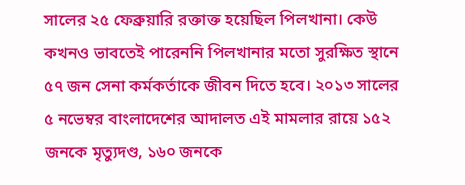সালের ২৫ ফেব্রুয়ারি রক্তাক্ত হয়েছিল পিলখানা। কেউ কখনও ভাবতেই পারেননি পিলখানার মতো সুরক্ষিত স্থানে ৫৭ জন সেনা কর্মকর্তাকে জীবন দিতে হবে। ২০১৩ সালের ৫ নভেম্বর বাংলাদেশের আদালত এই মামলার রায়ে ১৫২ জনকে মৃত্যুদণ্ড, ১৬০ জনকে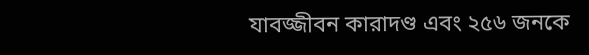যাবজ্জীবন কারাদণ্ড এবং ২৫৬ জনকে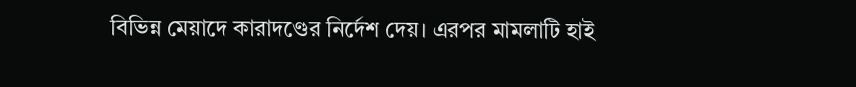বিভিন্ন মেয়াদে কারাদণ্ডের নির্দেশ দেয়। এরপর মামলাটি হাই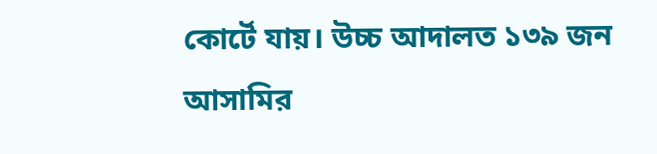কোর্টে যায়। উচ্চ আদালত ১৩৯ জন আসামির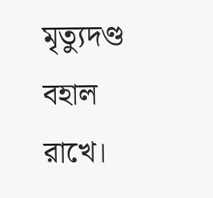মৃত্যুদণ্ড বহাল রাখে।